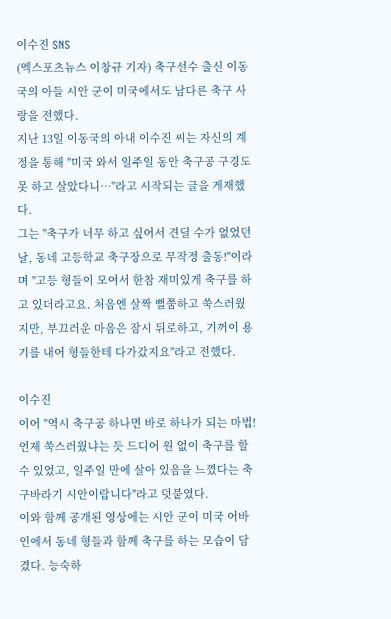이수진 SNS
(엑스포츠뉴스 이창규 기자) 축구선수 출신 이동국의 아들 시안 군이 미국에서도 남다른 축구 사랑을 전했다.
지난 13일 이동국의 아내 이수진 씨는 자신의 계정을 통해 "미국 와서 일주일 동안 축구공 구경도 못 하고 살았다니…"라고 시작되는 글을 게재했다.
그는 "축구가 너무 하고 싶어서 견딜 수가 없었던 날, 동네 고등학교 축구장으로 무작정 출동!"이라며 "고등 형들이 모여서 한참 재미있게 축구를 하고 있더라고요. 처음엔 살짝 뻘쭘하고 쑥스러웠지만, 부끄러운 마음은 잠시 뒤로하고, 기꺼이 용기를 내어 형들한테 다가갔지요"라고 전했다.

이수진
이어 "역시 축구공 하나면 바로 하나가 되는 마법! 언제 쑥스러웠냐는 듯 드디어 원 없이 축구를 할 수 있었고, 일주일 만에 살아 있음을 느꼈다는 축구바라기 시안이랍니다"라고 덧붙였다.
이와 함께 공개된 영상에는 시안 군이 미국 어바인에서 동네 형들과 함께 축구를 하는 모습이 담겼다. 능숙하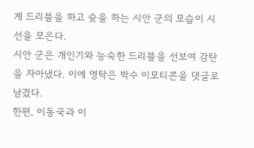게 드리블을 하고 슛을 하는 시안 군의 모습이 시선을 모은다.
시안 군은 개인기와 능숙한 드리블을 선보여 감탄을 자아냈다. 이에 영탁은 박수 이모티콘을 댓글로 남겼다.
한편, 이동국과 이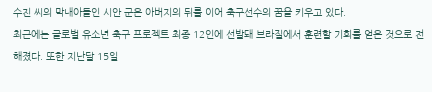수진 씨의 막내아들인 시안 군은 아버지의 뒤를 이어 축구선수의 꿈을 키우고 있다.
최근에는 글로벌 유소년 축구 프로젝트 최종 12인에 선발돼 브라질에서 훈련할 기회를 얻은 것으로 전해졌다. 또한 지난달 15일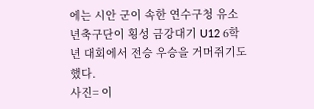에는 시안 군이 속한 연수구청 유소년축구단이 횡성 금강대기 U12 6학년 대회에서 전승 우승을 거머쥐기도 했다.
사진= 이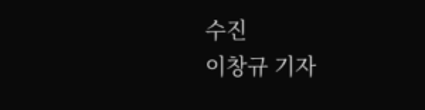수진
이창규 기자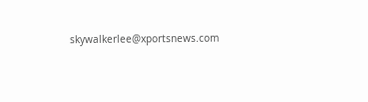skywalkerlee@xportsnews.com